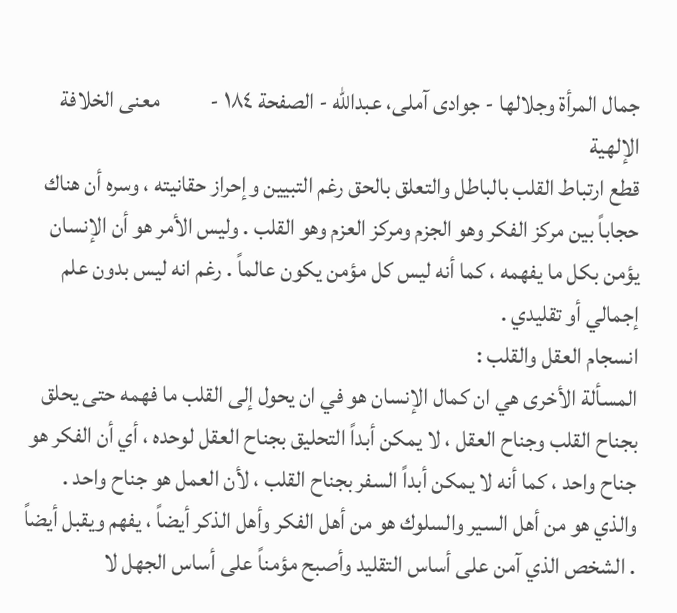جمال المرأة وجلالها - جوادی آملی، عبدالله - الصفحة ١٨٤ -           معنى الخلافة الإلهية
قطع ارتباط القلب بالباطل والتعلق بالحق رغم التبيين وإحراز حقانيته ، وسره أن هناك حجاباً بين مركز الفكر وهو الجزم ومركز العزم وهو القلب . وليس الأمر هو أن الإنسان يؤمن بكل ما يفهمه ، كما أنه ليس كل مؤمن يكون عالماً . رغم انه ليس بدون علم إجمالي أو تقليدي .
انسجام العقل والقلب :
المسألة الأخرى هي ان كمال الإنسان هو في ان يحول إلى القلب ما فهمه حتى يحلق بجناح القلب وجناح العقل ، لا يمكن أبداً التحليق بجناح العقل لوحده ، أي أن الفكر هو جناح واحد ، كما أنه لا يمكن أبداً السفر بجناح القلب ، لأن العمل هو جناح واحد .
والذي هو من أهل السير والسلوك هو من أهل الفكر وأهل الذكر أيضاً ، يفهم ويقبل أيضاً . الشخص الذي آمن على أساس التقليد وأصبح مؤمناً على أساس الجهل لا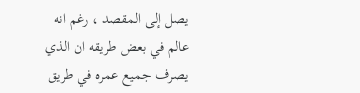يصل إلى المقصد ، رغم انه عالم في بعض طريقه ان الذي يصرف جميع عمره في طريق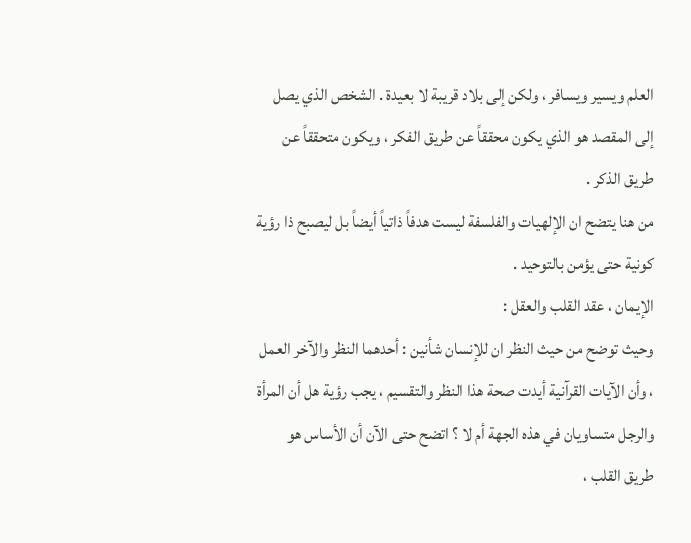العلم ويسير ويسافر ، ولكن إلى بلاد قريبة لا بعيدة . الشخص الذي يصل إلى المقصد هو الذي يكون محققاً عن طريق الفكر ، ويكون متحققاً عن طريق الذكر .
من هنا يتضح ان الإلهيات والفلسفة ليست هدفاً ذاتياً أيضاً بل ليصبح ذا رؤية كونية حتى يؤمن بالتوحيد .
الإيمان ، عقد القلب والعقل :
وحيث توضح من حيث النظر ان للإنسان شأنين : أحدهما النظر والآخر العمل ، وأن الآيات القرآنية أيدت صحة هذا النظر والتقسيم ، يجب رؤية هل أن المرأة والرجل متساويان في هذه الجهة أم لا ؟ اتضح حتى الآن أن الأساس هو طريق القلب ،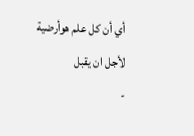أي أن كل علم هوأرضية لأجل ان يقبل
-